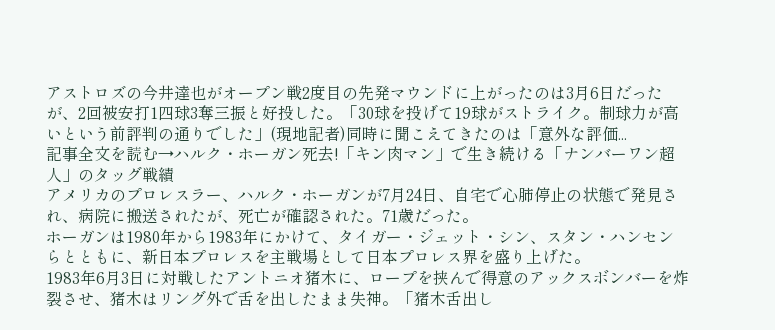アストロズの今井達也がオープン戦2度目の先発マウンドに上がったのは3月6日だったが、2回被安打1四球3奪三振と好投した。「30球を投げて19球がストライク。制球力が高いという前評判の通りでした」(現地記者)同時に聞こえてきたのは「意外な評価...
記事全文を読む→ハルク・ホーガン死去!「キン肉マン」で生き続ける「ナンバーワン超人」のタッグ戦績
アメリカのプロレスラー、ハルク・ホーガンが7月24日、自宅で心肺停止の状態で発見され、病院に搬送されたが、死亡が確認された。71歳だった。
ホーガンは1980年から1983年にかけて、タイガー・ジェット・シン、スタン・ハンセンらとともに、新日本プロレスを主戦場として日本プロレス界を盛り上げた。
1983年6月3日に対戦したアントニオ猪木に、ロープを挟んで得意のアックスボンバーを炸裂させ、猪木はリング外で舌を出したまま失神。「猪木舌出し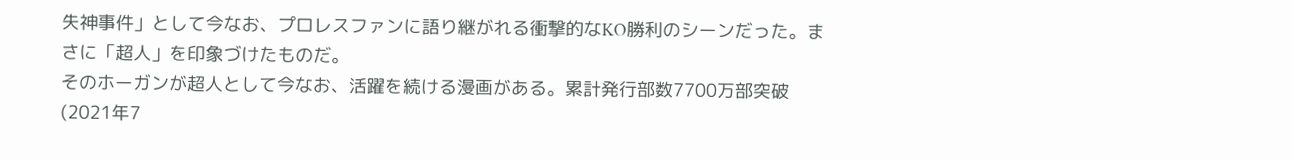失神事件」として今なお、プロレスファンに語り継がれる衝撃的なKO勝利のシーンだった。まさに「超人」を印象づけたものだ。
そのホーガンが超人として今なお、活躍を続ける漫画がある。累計発行部数7700万部突破(2021年7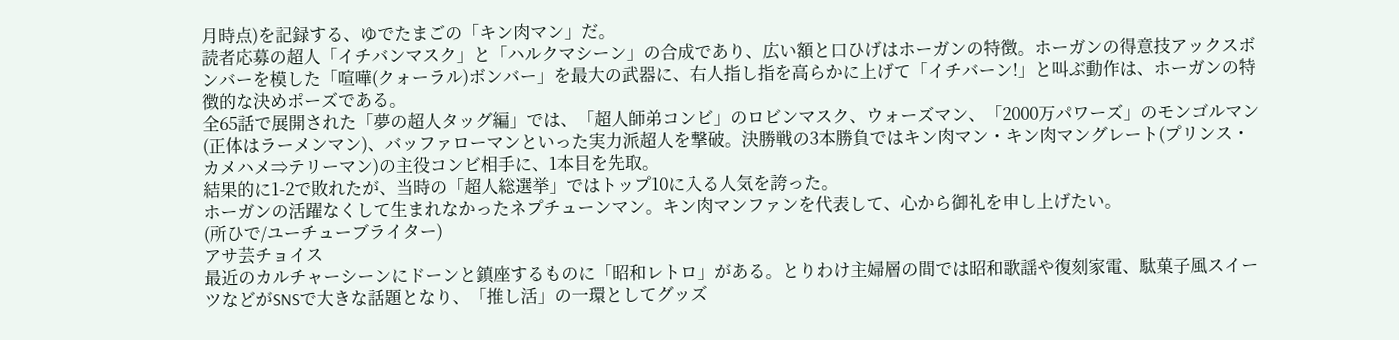月時点)を記録する、ゆでたまごの「キン肉マン」だ。
読者応募の超人「イチバンマスク」と「ハルクマシーン」の合成であり、広い額と口ひげはホーガンの特徴。ホーガンの得意技アックスボンバーを模した「喧嘩(クォーラル)ボンバー」を最大の武器に、右人指し指を高らかに上げて「イチバーン!」と叫ぶ動作は、ホーガンの特徴的な決めポーズである。
全65話で展開された「夢の超人タッグ編」では、「超人師弟コンビ」のロビンマスク、ウォーズマン、「2000万パワーズ」のモンゴルマン(正体はラーメンマン)、バッファローマンといった実力派超人を撃破。決勝戦の3本勝負ではキン肉マン・キン肉マングレート(プリンス・カメハメ⇒テリーマン)の主役コンビ相手に、1本目を先取。
結果的に1-2で敗れたが、当時の「超人総選挙」ではトップ10に入る人気を誇った。
ホーガンの活躍なくして生まれなかったネプチューンマン。キン肉マンファンを代表して、心から御礼を申し上げたい。
(所ひで/ユーチューブライター)
アサ芸チョイス
最近のカルチャーシーンにドーンと鎮座するものに「昭和レトロ」がある。とりわけ主婦層の間では昭和歌謡や復刻家電、駄菓子風スイーツなどがSNSで大きな話題となり、「推し活」の一環としてグッズ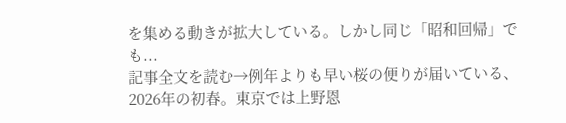を集める動きが拡大している。しかし同じ「昭和回帰」でも...
記事全文を読む→例年よりも早い桜の便りが届いている、2026年の初春。東京では上野恩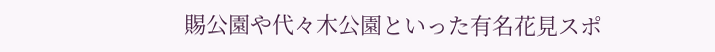賜公園や代々木公園といった有名花見スポ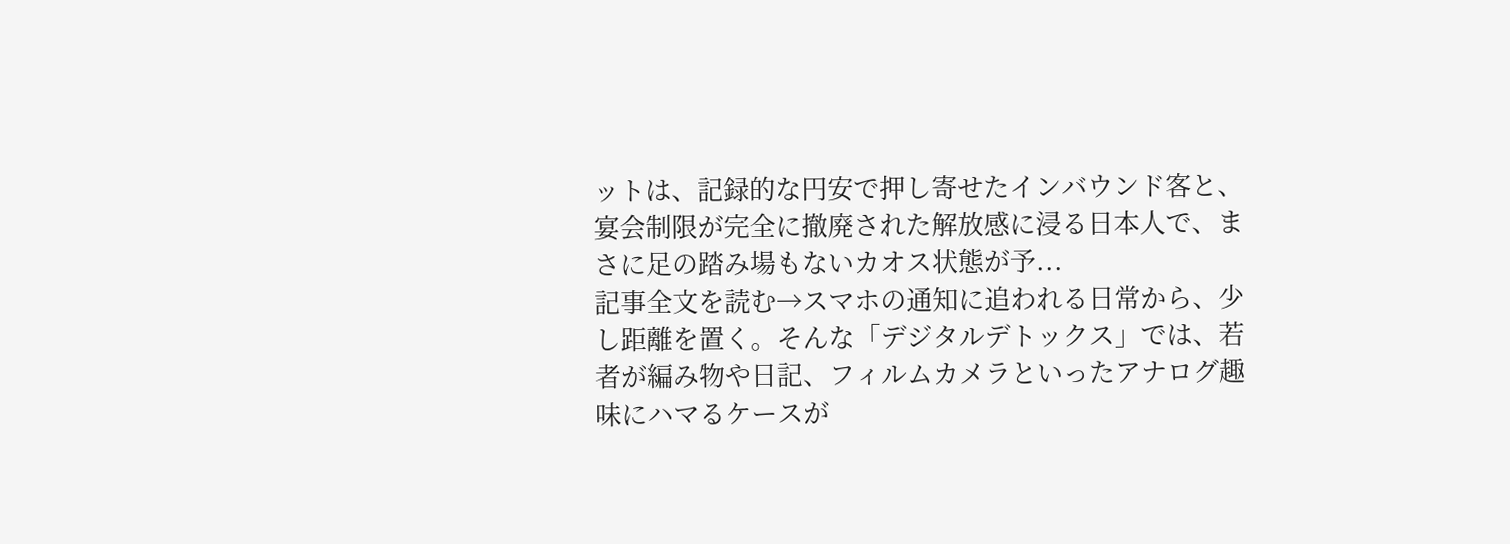ットは、記録的な円安で押し寄せたインバウンド客と、宴会制限が完全に撤廃された解放感に浸る日本人で、まさに足の踏み場もないカオス状態が予...
記事全文を読む→スマホの通知に追われる日常から、少し距離を置く。そんな「デジタルデトックス」では、若者が編み物や日記、フィルムカメラといったアナログ趣味にハマるケースが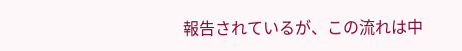報告されているが、この流れは中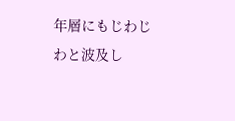年層にもじわじわと波及し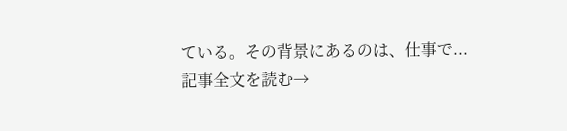ている。その背景にあるのは、仕事で...
記事全文を読む→